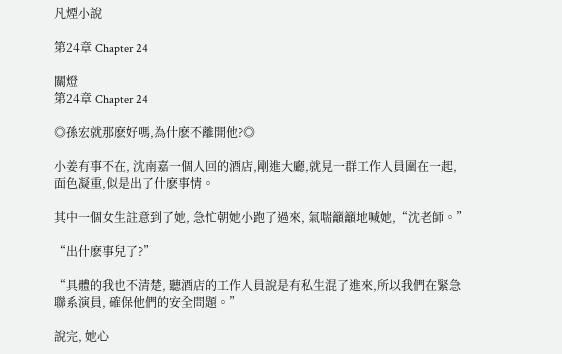凡煙小說

第24章 Chapter 24

關燈
第24章 Chapter 24

◎孫宏就那麽好嗎,為什麽不離開他?◎

小姜有事不在, 沈南嘉一個人回的酒店,剛進大廳,就見一群工作人員圍在一起, 面色凝重,似是出了什麽事情。

其中一個女生註意到了她, 急忙朝她小跑了過來, 氣喘籲籲地喊她,“沈老師。”

“出什麽事兒了?”

“具體的我也不清楚, 聽酒店的工作人員說是有私生混了進來,所以我們在緊急聯系演員, 確保他們的安全問題。”

說完, 她心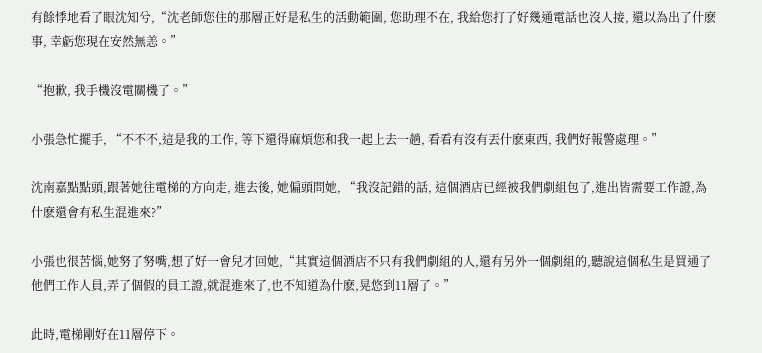有餘悸地看了眼沈知兮,“沈老師您住的那層正好是私生的活動範圍, 您助理不在, 我給您打了好幾通電話也沒人接, 還以為出了什麽事, 幸虧您現在安然無恙。”

“抱歉, 我手機沒電關機了。”

小張急忙擺手, “不不不,這是我的工作, 等下還得麻煩您和我一起上去一趟, 看看有沒有丟什麽東西, 我們好報警處理。”

沈南嘉點點頭,跟著她往電梯的方向走, 進去後, 她偏頭問她, “我沒記錯的話, 這個酒店已經被我們劇組包了,進出皆需要工作證,為什麽還會有私生混進來?”

小張也很苦惱,她努了努嘴,想了好一會兒才回她,“其實這個酒店不只有我們劇組的人,還有另外一個劇組的,聽說這個私生是買通了他們工作人員,弄了個假的員工證,就混進來了,也不知道為什麽,晃悠到11層了。”

此時,電梯剛好在11層停下。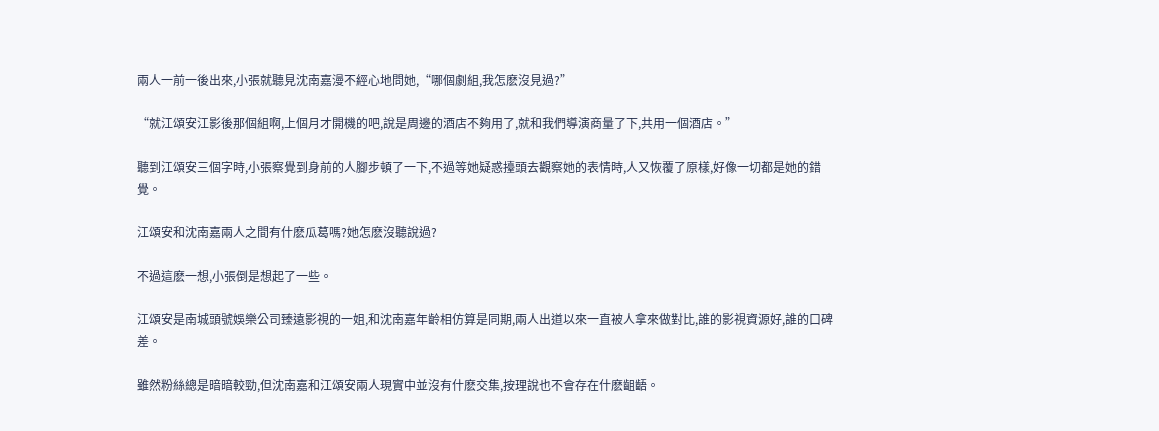兩人一前一後出來,小張就聽見沈南嘉漫不經心地問她,“哪個劇組,我怎麽沒見過?”

“就江頌安江影後那個組啊,上個月才開機的吧,說是周邊的酒店不夠用了,就和我們導演商量了下,共用一個酒店。”

聽到江頌安三個字時,小張察覺到身前的人腳步頓了一下,不過等她疑惑擡頭去觀察她的表情時,人又恢覆了原樣,好像一切都是她的錯覺。

江頌安和沈南嘉兩人之間有什麽瓜葛嗎?她怎麽沒聽說過?

不過這麽一想,小張倒是想起了一些。

江頌安是南城頭號娛樂公司臻遠影視的一姐,和沈南嘉年齡相仿算是同期,兩人出道以來一直被人拿來做對比,誰的影視資源好,誰的口碑差。

雖然粉絲總是暗暗較勁,但沈南嘉和江頌安兩人現實中並沒有什麽交集,按理說也不會存在什麽齟齬。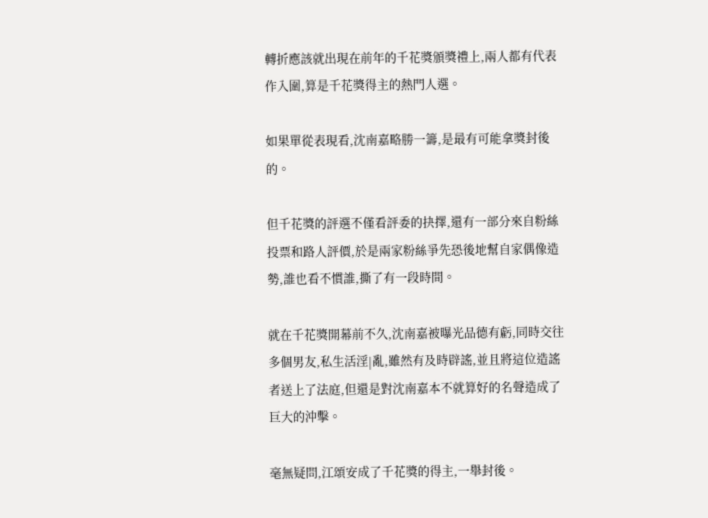轉折應該就出現在前年的千花獎頒獎禮上,兩人都有代表作入圍,算是千花獎得主的熱門人選。

如果單從表現看,沈南嘉略勝一籌,是最有可能拿獎封後的。

但千花獎的評選不僅看評委的抉擇,還有一部分來自粉絲投票和路人評價,於是兩家粉絲爭先恐後地幫自家偶像造勢,誰也看不慣誰,撕了有一段時間。

就在千花獎開幕前不久,沈南嘉被曝光品德有虧,同時交往多個男友,私生活淫|亂,雖然有及時辟謠,並且將這位造謠者送上了法庭,但還是對沈南嘉本不就算好的名聲造成了巨大的沖擊。

毫無疑問,江頌安成了千花獎的得主,一舉封後。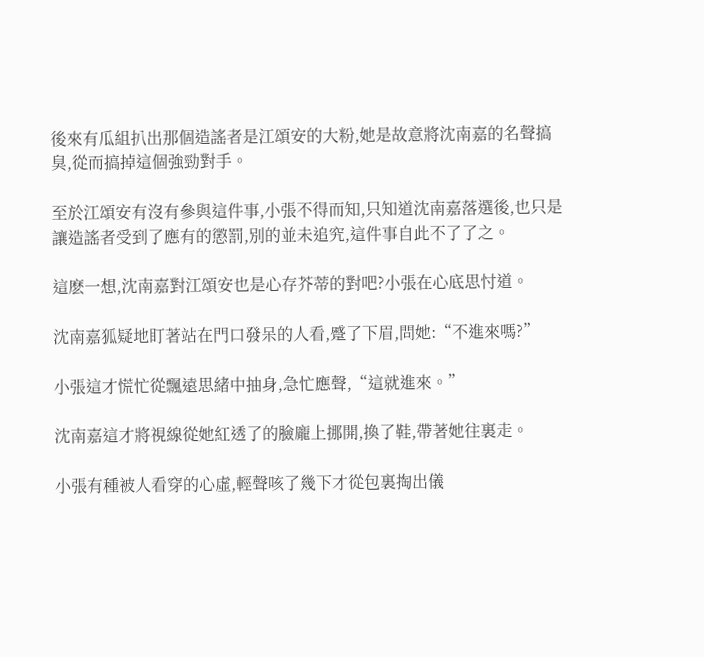後來有瓜組扒出那個造謠者是江頌安的大粉,她是故意將沈南嘉的名聲搞臭,從而搞掉這個強勁對手。

至於江頌安有沒有參與這件事,小張不得而知,只知道沈南嘉落選後,也只是讓造謠者受到了應有的懲罰,別的並未追究,這件事自此不了了之。

這麽一想,沈南嘉對江頌安也是心存芥蒂的對吧?小張在心底思忖道。

沈南嘉狐疑地盯著站在門口發呆的人看,蹙了下眉,問她:“不進來嗎?”

小張這才慌忙從飄遠思緒中抽身,急忙應聲,“這就進來。”

沈南嘉這才將視線從她紅透了的臉龐上挪開,換了鞋,帶著她往裏走。

小張有種被人看穿的心虛,輕聲咳了幾下才從包裏掏出儀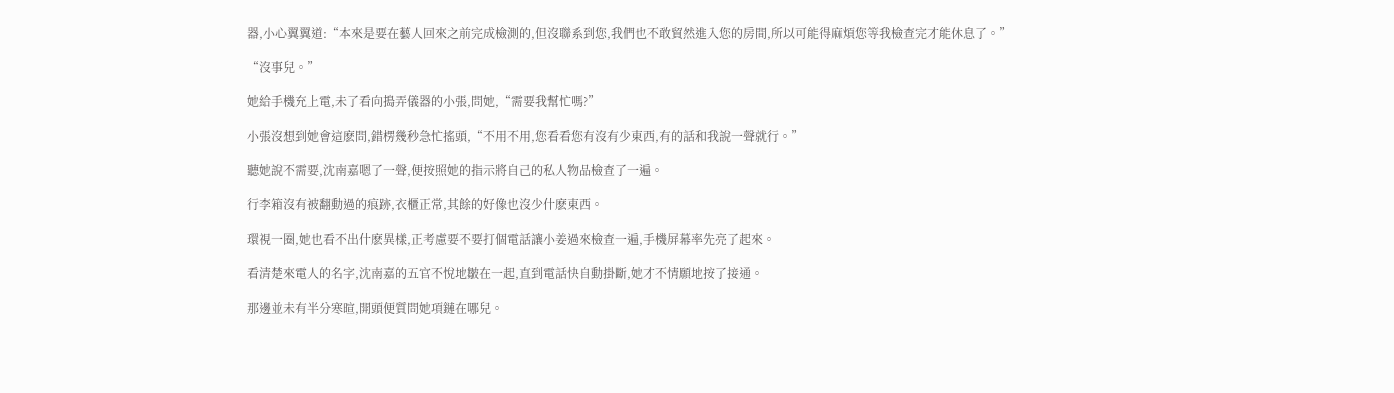器,小心翼翼道:“本來是要在藝人回來之前完成檢測的,但沒聯系到您,我們也不敢貿然進入您的房間,所以可能得麻煩您等我檢查完才能休息了。”

“沒事兒。”

她給手機充上電,未了看向搗弄儀器的小張,問她,“需要我幫忙嗎?”

小張沒想到她會這麽問,錯楞幾秒急忙搖頭,“不用不用,您看看您有沒有少東西,有的話和我說一聲就行。”

聽她說不需要,沈南嘉嗯了一聲,便按照她的指示將自己的私人物品檢查了一遍。

行李箱沒有被翻動過的痕跡,衣櫃正常,其餘的好像也沒少什麽東西。

環視一圈,她也看不出什麽異樣,正考慮要不要打個電話讓小姜過來檢查一遍,手機屏幕率先亮了起來。

看清楚來電人的名字,沈南嘉的五官不悅地皺在一起,直到電話快自動掛斷,她才不情願地按了接通。

那邊並未有半分寒暄,開頭便質問她項鏈在哪兒。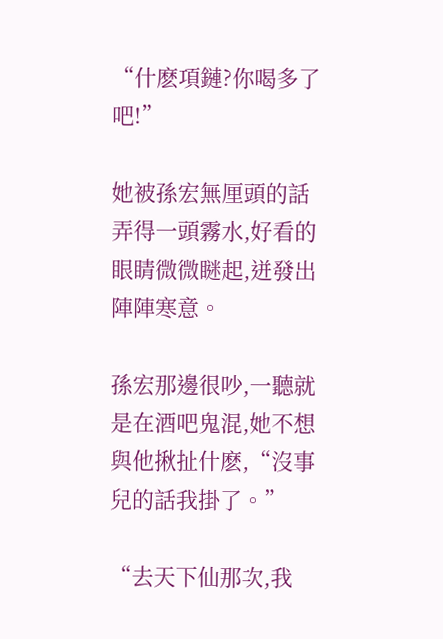“什麽項鏈?你喝多了吧!”

她被孫宏無厘頭的話弄得一頭霧水,好看的眼睛微微瞇起,迸發出陣陣寒意。

孫宏那邊很吵,一聽就是在酒吧鬼混,她不想與他揪扯什麽,“沒事兒的話我掛了。”

“去天下仙那次,我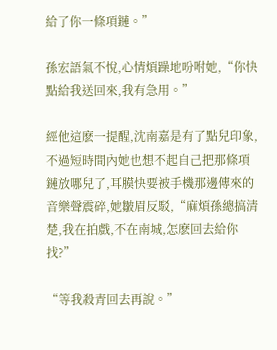給了你一條項鏈。”

孫宏語氣不悅,心情煩躁地吩咐她,“你快點給我送回來,我有急用。”

經他這麽一提醒,沈南嘉是有了點兒印象,不過短時間內她也想不起自己把那條項鏈放哪兒了,耳膜快要被手機那邊傳來的音樂聲震碎,她皺眉反駁,“麻煩孫總搞清楚,我在拍戲,不在南城,怎麽回去給你找?”

“等我殺青回去再說。”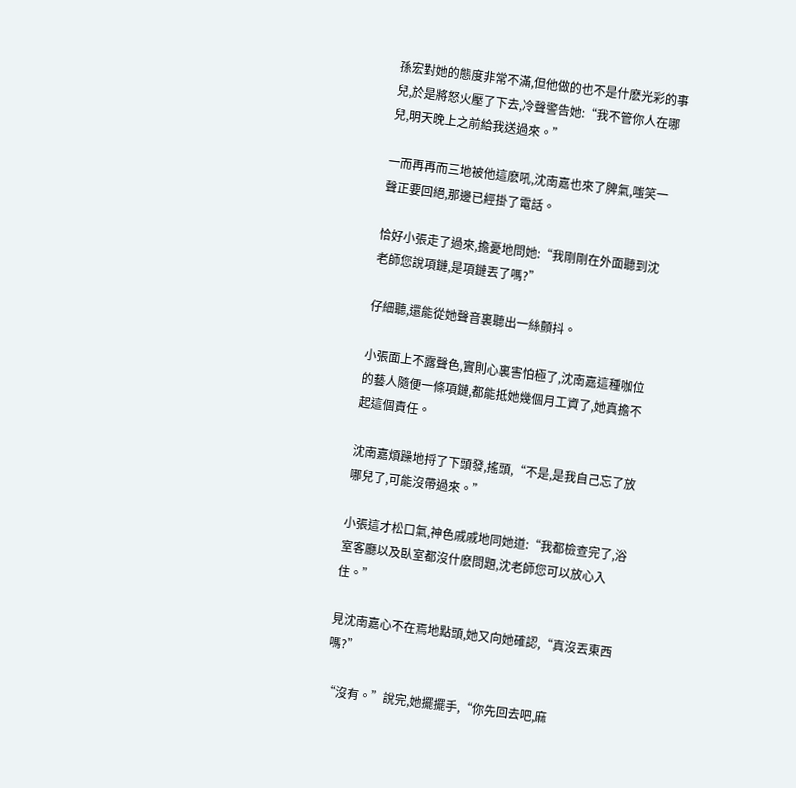孫宏對她的態度非常不滿,但他做的也不是什麽光彩的事兒,於是將怒火壓了下去,冷聲警告她:“我不管你人在哪兒,明天晚上之前給我送過來。”

一而再再而三地被他這麽吼,沈南嘉也來了脾氣,嗤笑一聲正要回絕,那邊已經掛了電話。

恰好小張走了過來,擔憂地問她:“我剛剛在外面聽到沈老師您說項鏈,是項鏈丟了嗎?”

仔細聽,還能從她聲音裏聽出一絲顫抖。

小張面上不露聲色,實則心裏害怕極了,沈南嘉這種咖位的藝人隨便一條項鏈,都能抵她幾個月工資了,她真擔不起這個責任。

沈南嘉煩躁地捋了下頭發,搖頭,“不是,是我自己忘了放哪兒了,可能沒帶過來。”

小張這才松口氣,神色戚戚地同她道:“我都檢查完了,浴室客廳以及臥室都沒什麽問題,沈老師您可以放心入住。”

見沈南嘉心不在焉地點頭,她又向她確認,“真沒丟東西嗎?”

“沒有。”說完,她擺擺手,“你先回去吧,麻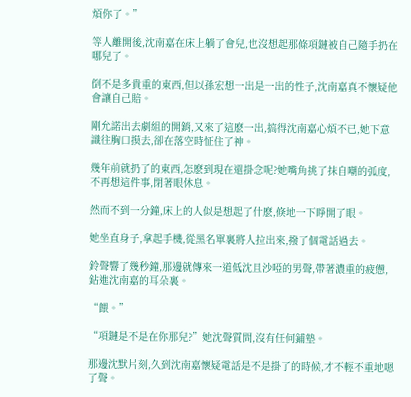煩你了。”

等人離開後,沈南嘉在床上躺了會兒,也沒想起那條項鏈被自己隨手扔在哪兒了。

倒不是多貴重的東西,但以孫宏想一出是一出的性子,沈南嘉真不懷疑他會讓自己賠。

剛允諾出去劇組的開銷,又來了這麽一出,搞得沈南嘉心煩不已,她下意識往胸口摸去,卻在落空時怔住了神。

幾年前就扔了的東西,怎麽到現在還掛念呢?她嘴角挑了抹自嘲的弧度,不再想這件事,閉著眼休息。

然而不到一分鐘,床上的人似是想起了什麽,倏地一下睜開了眼。

她坐直身子,拿起手機,從黑名單裏將人拉出來,撥了個電話過去。

鈴聲響了幾秒鐘,那邊就傳來一道低沈且沙啞的男聲,帶著濃重的疲憊,鉆進沈南嘉的耳朵裏。

“餵。”

“項鏈是不是在你那兒?”她沈聲質問,沒有任何鋪墊。

那邊沈默片刻,久到沈南嘉懷疑電話是不是掛了的時候,才不輕不重地嗯了聲。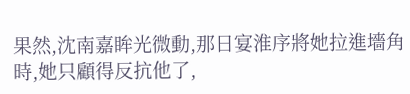果然,沈南嘉眸光微動,那日宴淮序將她拉進墻角時,她只顧得反抗他了,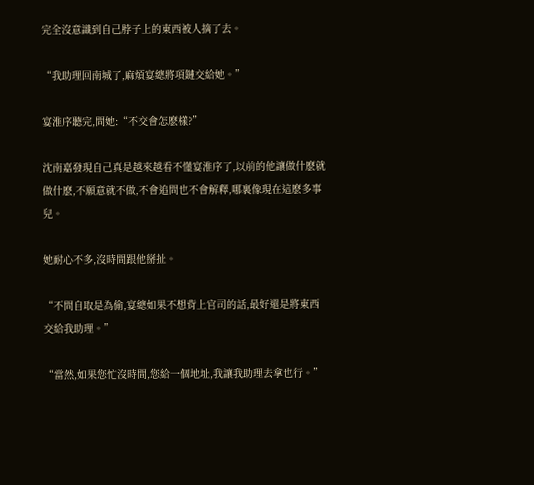完全沒意識到自己脖子上的東西被人摘了去。

“我助理回南城了,麻煩宴總將項鏈交給她。”

宴淮序聽完,問她:“不交會怎麽樣?”

沈南嘉發現自己真是越來越看不懂宴淮序了,以前的他讓做什麽就做什麽,不願意就不做,不會追問也不會解釋,哪裏像現在這麽多事兒。

她耐心不多,沒時間跟他掰扯。

“不問自取是為偷,宴總如果不想背上官司的話,最好還是將東西交給我助理。”

“當然,如果您忙沒時間,您給一個地址,我讓我助理去拿也行。”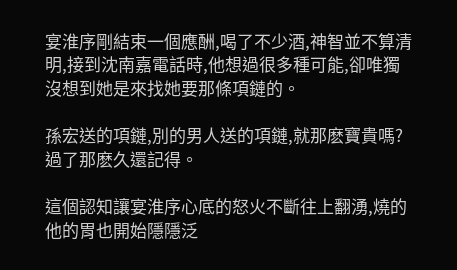宴淮序剛結束一個應酬,喝了不少酒,神智並不算清明,接到沈南嘉電話時,他想過很多種可能,卻唯獨沒想到她是來找她要那條項鏈的。

孫宏送的項鏈,別的男人送的項鏈,就那麽寶貴嗎?過了那麽久還記得。

這個認知讓宴淮序心底的怒火不斷往上翻湧,燒的他的胃也開始隱隱泛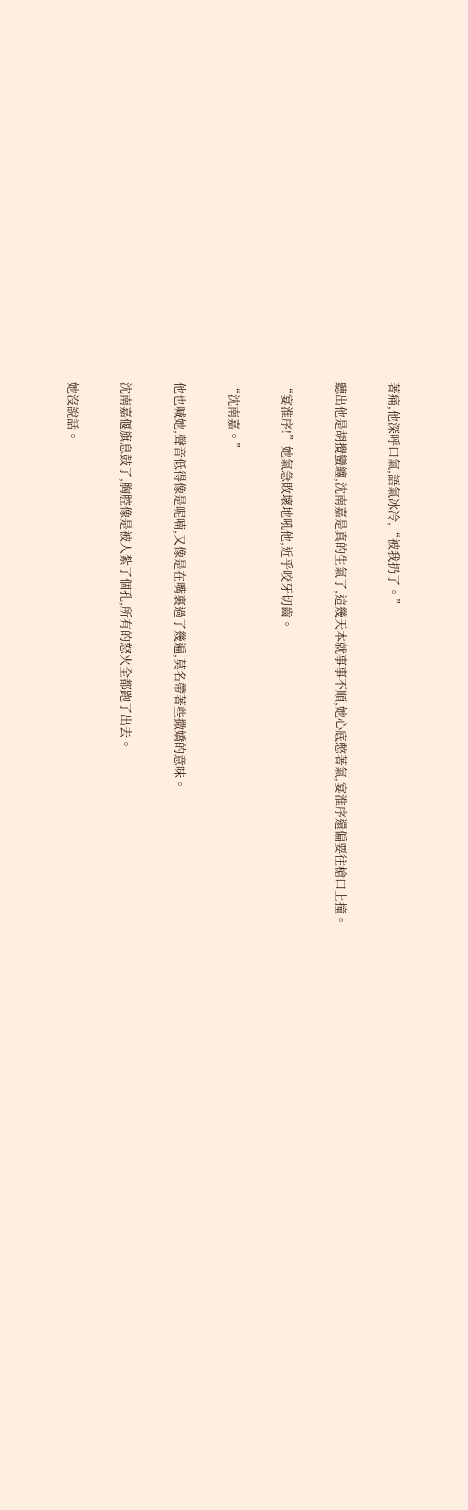著痛,他深呼口氣,語氣冰冷,“被我扔了。”

聽出他是胡攪蠻纏,沈南嘉是真的生氣了,這幾天本就事事不順,她心底憋著氣,宴淮序還偏要往槍口上撞。

“宴淮序!”她氣急敗壞地吼他,近乎咬牙切齒。

“沈南嘉。”

他也喊她,聲音低得像是呢喃,又像是在嘴裏過了幾遍,莫名帶著些撒嬌的意味。

沈南嘉偃旗息鼓了,胸腔像是被人紮了個孔,所有的怒火全都跑了出去。

她沒說話。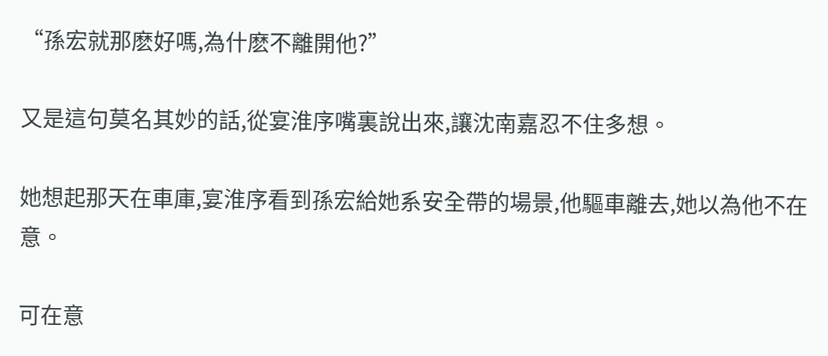“孫宏就那麽好嗎,為什麽不離開他?”

又是這句莫名其妙的話,從宴淮序嘴裏說出來,讓沈南嘉忍不住多想。

她想起那天在車庫,宴淮序看到孫宏給她系安全帶的場景,他驅車離去,她以為他不在意。

可在意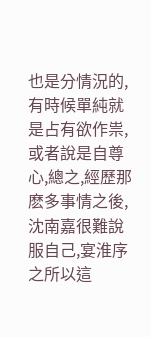也是分情況的,有時候單純就是占有欲作祟,或者說是自尊心,總之,經歷那麽多事情之後,沈南嘉很難說服自己,宴淮序之所以這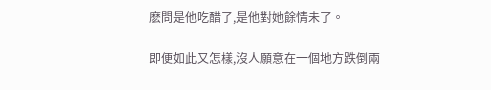麽問是他吃醋了,是他對她餘情未了。

即便如此又怎樣,沒人願意在一個地方跌倒兩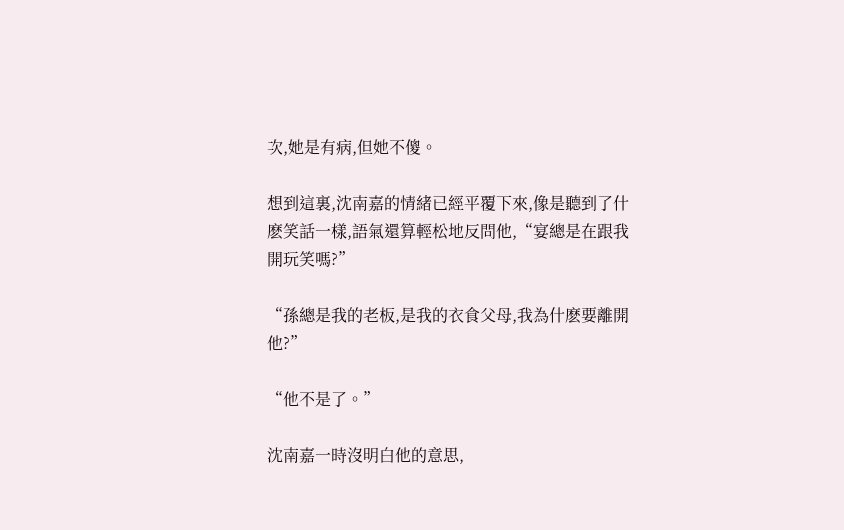次,她是有病,但她不傻。

想到這裏,沈南嘉的情緒已經平覆下來,像是聽到了什麽笑話一樣,語氣還算輕松地反問他,“宴總是在跟我開玩笑嗎?”

“孫總是我的老板,是我的衣食父母,我為什麽要離開他?”

“他不是了。”

沈南嘉一時沒明白他的意思,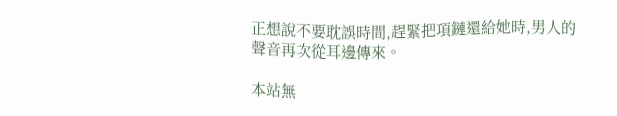正想說不要耽誤時間,趕緊把項鏈還給她時,男人的聲音再次從耳邊傳來。

本站無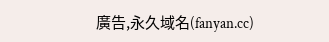廣告,永久域名(fanyan.cc)